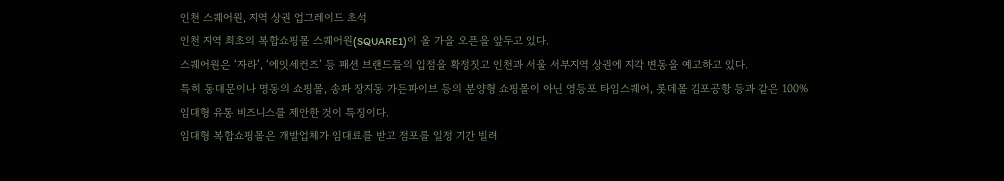인천 스퀘어원, 지역 상권 업그레이드 초석
인천 지역 최초의 복합쇼핑몰 스퀘어원(SQUARE1)이 올 가을 오픈을 앞두고 있다.
스퀘어원은 ‘자라’, ‘에잇세컨즈’ 등 패션 브랜드들의 입점을 확정짓고 인천과 서울 서부지역 상권에 지각 변동을 예고하고 있다.
특히 동대문이나 명동의 쇼핑몰, 송파 장지동 가든파이브 등의 분양형 쇼핑몰이 아닌 영등포 타임스퀘어, 롯데몰 김포공항 등과 같은 100% 임대형 유통 비즈니스를 제안한 것이 특징이다.
임대형 복합쇼핑몰은 개발업체가 임대료를 받고 점포를 일정 기간 빌려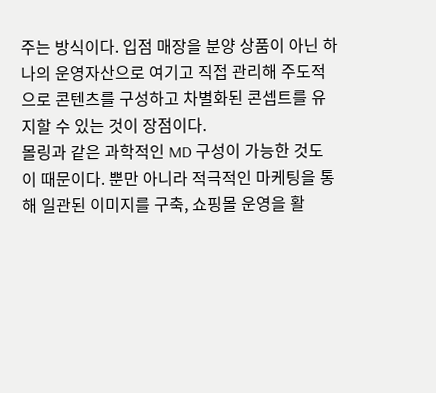주는 방식이다. 입점 매장을 분양 상품이 아닌 하나의 운영자산으로 여기고 직접 관리해 주도적으로 콘텐츠를 구성하고 차별화된 콘셉트를 유지할 수 있는 것이 장점이다.
몰링과 같은 과학적인 MD 구성이 가능한 것도 이 때문이다. 뿐만 아니라 적극적인 마케팅을 통해 일관된 이미지를 구축, 쇼핑몰 운영을 활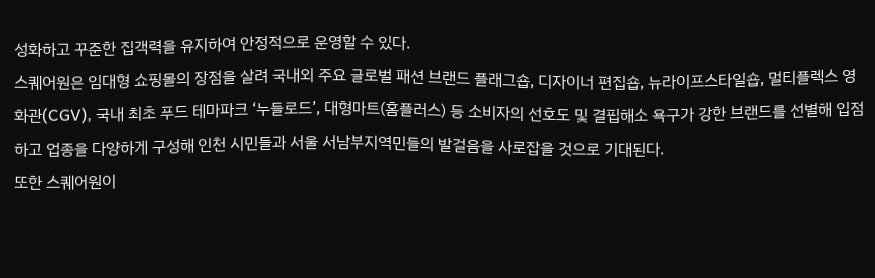성화하고 꾸준한 집객력을 유지하여 안정적으로 운영할 수 있다.
스퀘어원은 임대형 쇼핑몰의 장점을 살려 국내외 주요 글로벌 패션 브랜드 플래그숍, 디자이너 편집숍, 뉴라이프스타일숍, 멀티플렉스 영화관(CGV), 국내 최초 푸드 테마파크 ‘누들로드’, 대형마트(홈플러스) 등 소비자의 선호도 및 결핍해소 욕구가 강한 브랜드를 선별해 입점하고 업종을 다양하게 구성해 인천 시민들과 서울 서남부지역민들의 발걸음을 사로잡을 것으로 기대된다.
또한 스퀘어원이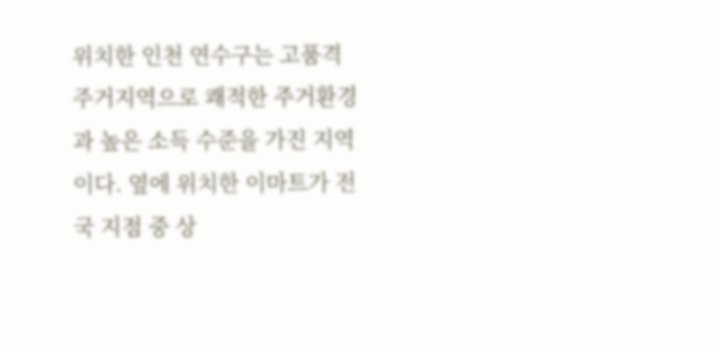위치한 인천 연수구는 고품격 주거지역으로 쾌적한 주거환경과 높은 소득 수준을 가진 지역이다. 옆에 위치한 이마트가 전국 지점 중 상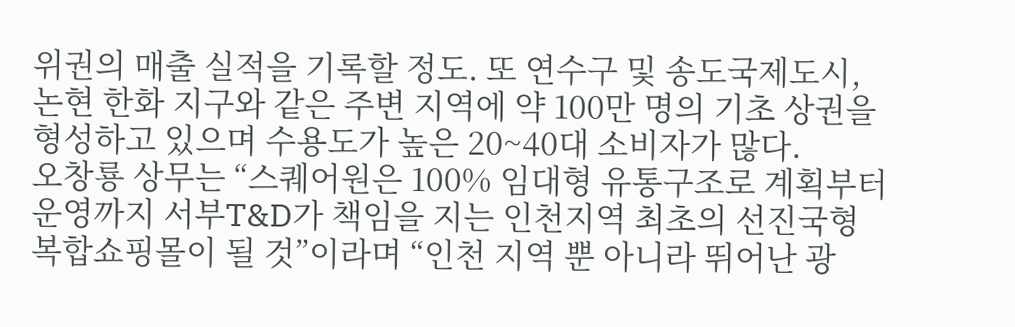위권의 매출 실적을 기록할 정도. 또 연수구 및 송도국제도시, 논현 한화 지구와 같은 주변 지역에 약 100만 명의 기초 상권을 형성하고 있으며 수용도가 높은 20~40대 소비자가 많다.
오창룡 상무는 “스퀘어원은 100% 임대형 유통구조로 계획부터 운영까지 서부T&D가 책임을 지는 인천지역 최초의 선진국형 복합쇼핑몰이 될 것”이라며 “인천 지역 뿐 아니라 뛰어난 광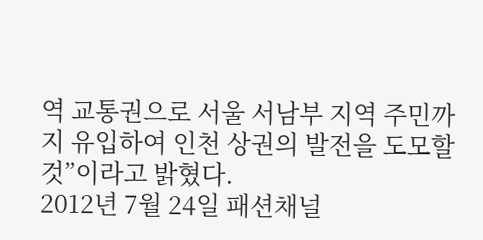역 교통권으로 서울 서남부 지역 주민까지 유입하여 인천 상권의 발전을 도모할 것”이라고 밝혔다.
2012년 7월 24일 패션채널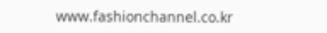www.fashionchannel.co.kr